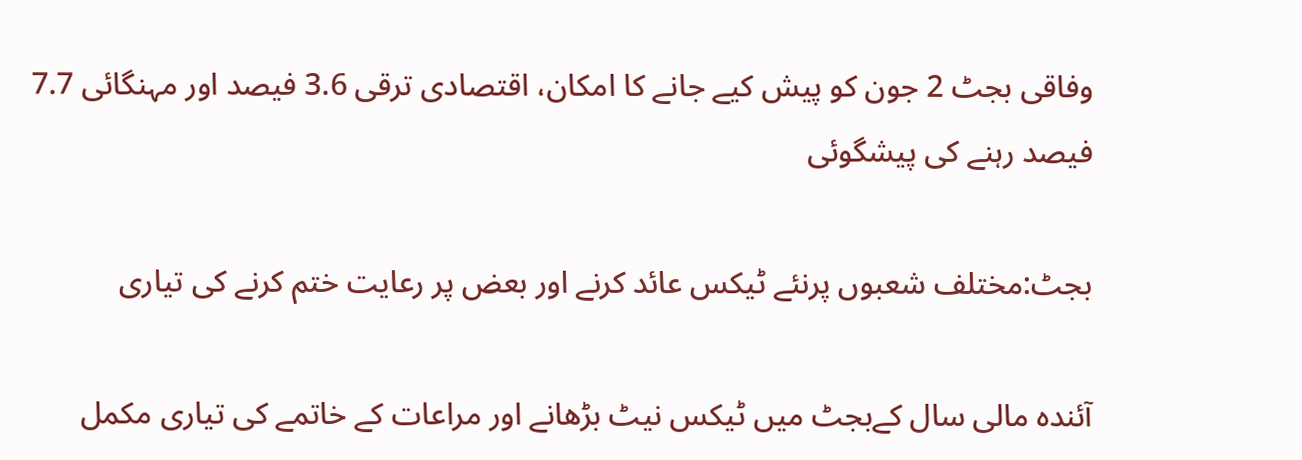وفاقی بجٹ 2 جون کو پیش کیے جانے کا امکان، اقتصادی ترقی 3.6 فیصد اور مہنگائی 7.7 فیصد رہنے کی پیشگوئی

بجٹ:مختلف شعبوں پرنئے ٹیکس عائد کرنے اور بعض پر رعایت ختم کرنے کی تیاری

آئندہ مالی سال کےبجٹ میں ٹیکس نیٹ بڑھانے اور مراعات کے خاتمے کی تیاری مکمل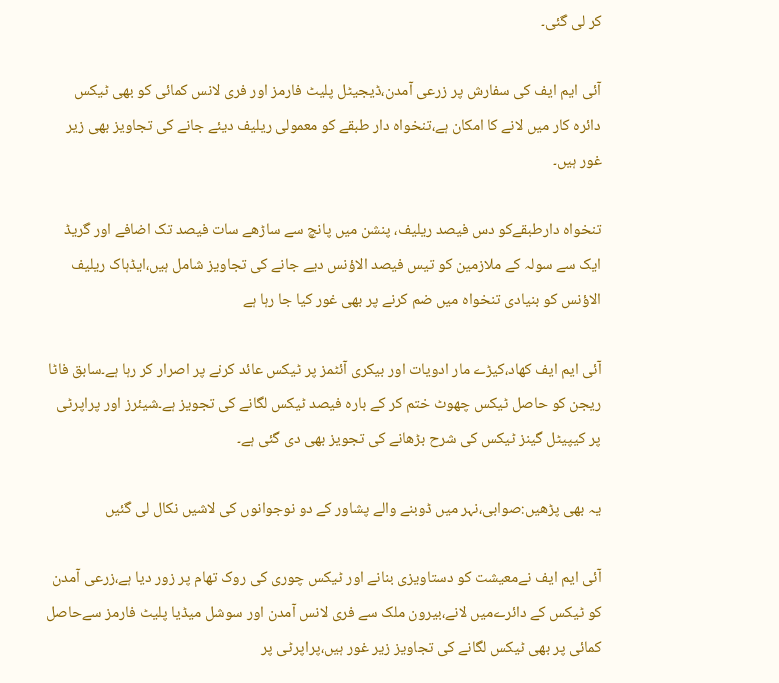کر لی گئی۔

آئی ایم ایف کی سفارش پر زرعی آمدن،ڈیجیٹل پلیٹ فارمز اور فری لانس کمائی کو بھی ٹیکس دائرہ کار میں لانے کا امکان ہے،تنخواہ دار طبقے کو معمولی ریلیف دیئے جانے کی تجاویز بھی زیر غور ہیں۔

تنخواہ دارطبقےکو دس فیصد ریلیف، پنشن میں پانچ سے ساڑھے سات فیصد تک اضافے اور گریڈ ایک سے سولہ کے ملازمین کو تیس فیصد الاؤنس دیے جانے کی تجاویز شامل ہیں،ایڈہاک ریلیف الاؤنس کو بنیادی تنخواہ میں ضم کرنے پر بھی غور کیا جا رہا ہے

آئی ایم ایف کھاد،کیڑے مار ادویات اور بیکری آئٹمز پر ٹیکس عائد کرنے پر اصرار کر رہا ہے۔سابق فاٹا ریجن کو حاصل ٹیکس چھوٹ ختم کر کے بارہ فیصد ٹیکس لگانے کی تجویز ہے۔شیئرز اور پراپرٹی پر کیپیٹل گینز ٹیکس کی شرح بڑھانے کی تجویز بھی دی گئی ہے۔

یہ بھی پڑھیں:صوابی،نہر میں ڈوبنے والے پشاور کے دو نوجوانوں کی لاشیں نکال لی گئیں

آئی ایم ایف نےمعیشت کو دستاویزی بنانے اور ٹیکس چوری کی روک تھام پر زور دیا ہے،زرعی آمدن کو ٹیکس کے دائرےمیں لانے،بیرون ملک سے فری لانس آمدن اور سوشل میڈیا پلیٹ فارمز سےحاصل کمائی پر بھی ٹیکس لگانے کی تجاویز زیر غور ہیں،پراپرٹی پر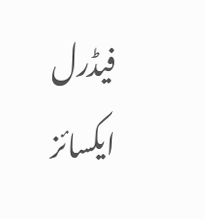فیڈرل ایکسائز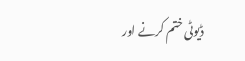ڈیوٹی ختم کرنے اور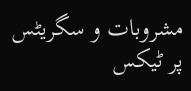مشروبات و سگریٹس پر ٹیکس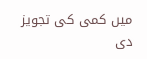میں کمی کی تجویز دی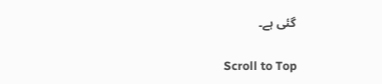گئی ہے۔

Scroll to Top